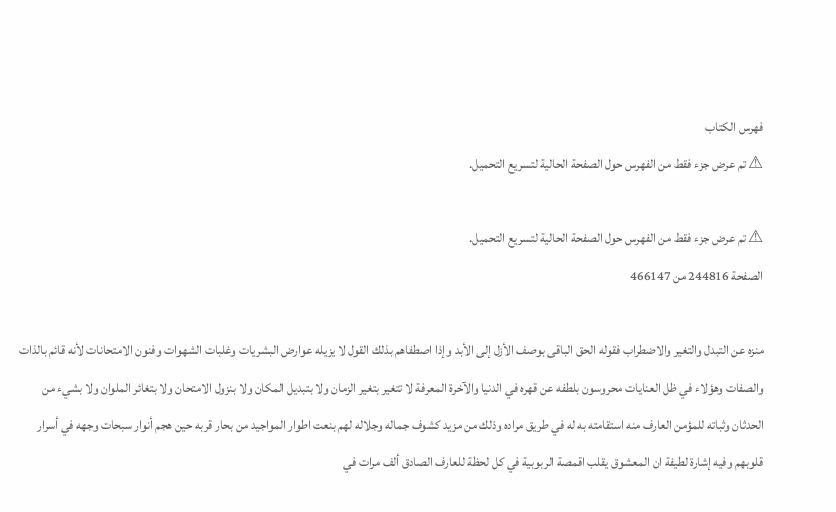فهرس الكتاب
⚠ تم عرض جزء فقط من الفهرس حول الصفحة الحالية لتسريع التحميل.

⚠ تم عرض جزء فقط من الفهرس حول الصفحة الحالية لتسريع التحميل.
الصفحة 244816 من 466147

منزه عن التبدل والتغير والاضطراب فقوله الحق الباقى بوصف الأزل إلى الأبد وإذا اصطفاهم بذلك القول لا يزيله عوارض البشريات وغلبات الشهوات وفنون الامتحانات لأنه قائم بالذات والصفات وهؤلاء في ظل العنايات محروسون بلطفه عن قهره في الدنيا والآخرة المعرفة لا تتغير بتغير الزمان ولا بتبديل المكان ولا بنزول الامتحان ولا بتغائر الملوان ولا بشيء من الحدثان وثباته للمؤمن العارف منه استقامته به له في طريق مراده وذلك من مزيد كشوف جماله وجلاله لهم بنعت اطوار المواجيد من بحار قربه حين هجم أنوار سبحات وجهه في أسرار قلوبهم وفيه إشارة لطيفة ان المعشوق يقلب اقمصة الربوبية في كل لحظة للعارف الصادق ألف مرات في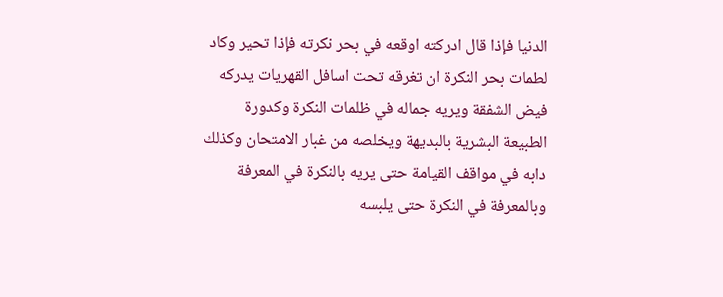الدنيا فإذا قال ادركته اوقعه في بحر نكرته فإذا تحير وكاد لطمات بحر النكرة ان تغرقه تحت اسافل القهريات يدركه فيض الشفقة ويريه جماله في ظلمات النكرة وكدورة الطبيعة البشرية بالبديهة ويخلصه من غبار الامتحان وكذلك دابه في مواقف القيامة حتى يريه بالنكرة في المعرفة وبالمعرفة في النكرة حتى يلبسه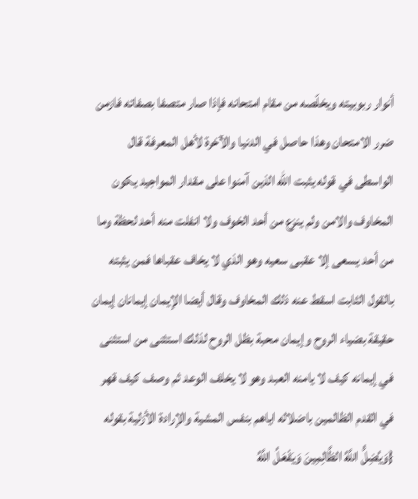أنوار ربوبيته ويخلّصه من مقام امتحانه فإذا صار متصفا بصفاته فازمن ضرر الامتحان وهذا حاصل في الدنيا والآخرة لأهل المعرفة قال الواسطى في قوله يثبت الله الذين آمنوا على مقدار المواجيد يكون المخاوف والامن ولم ينزع من أحد الخوف ولا انفلت منه أحد لحظة وما من أحد يسعى إلا عقبى سعيه وهو الذي لا يخاف عقباها فمن يثبته بالقول الثابت اسقط عنه ذلك المخاوف وقال أيضا الإيمان إيمانان إيمان حقيقة بضياء الروح وإيمان محبة بظل الروح لذلك استثنى من استثنى في إيمانه كيف لا يامنه العبد وهو لا يخلف الوعد ثم وصف كيف قهر في القدم الظالمين باضلاله اياهم بنفس المشية والإرادة الأزلية بقوله {وَيُضِلُّ اللَّهُ الظَّالِمِينَ وَيَفْعَلُ اللَّهُ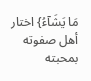مَا يَشَآءُ} اختار أهل صفوته بمحبته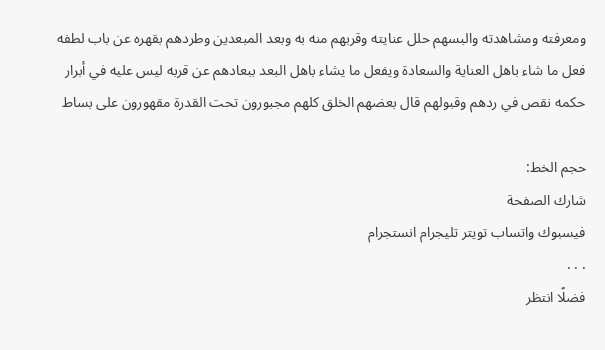ومعرفته ومشاهدته والبسهم حلل عنايته وقربهم منه به وبعد المبعدين وطردهم بقهره عن باب لطفه فعل ما شاء باهل العناية والسعادة ويفعل ما يشاء باهل البعد ببعادهم عن قربه ليس عليه في أبرار حكمه نقص في ردهم وقبولهم قال بعضهم الخلق كلهم مجبورون تحت القدرة مقهورون على بساط

حجم الخط:
شارك الصفحة
فيسبوك واتساب تويتر تليجرام انستجرام
. . .
فضلًا انتظر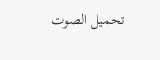تحميل الصوت